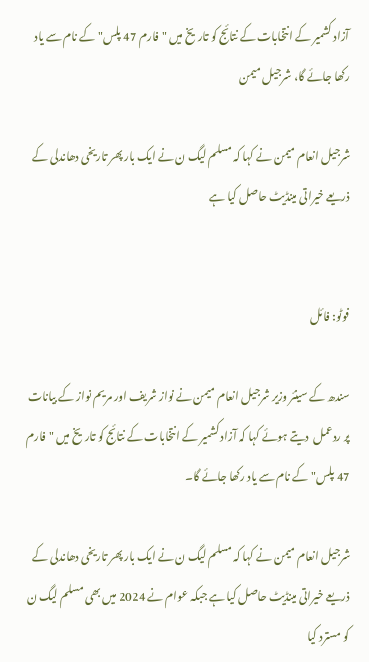آزاد کشمیر کے انتخابات کے نتائج کو تاریخ میں "فارم 47 پلس" کے نام سے یاد رکھا جائے گا، شرجیل میمن

شرجیل انعام میمن نے کہا کہ مسلم لیگ ن نے ایک بار پھر تاریخی دھاندلی کے ذریعے خیراتی مینڈیٹ حاصل کیا ہے


فوٹو: فائل

سندھ کے سینئر وزیر شرجیل انعام میمن نے نواز شریف اور مریم نواز کے بیانات پر ردعمل  دیتے ہوئے کہا کہ آزاد کشمیر کے انتخابات کے نتائج کو تاریخ میں "فارم 47 پلس" کے نام سے یاد رکھا جائے گا۔

شرجیل انعام میمن نے کہا کہ مسلم لیگ ن نے ایک بار پھر تاریخی دھاندلی کے ذریعے خیراتی مینڈیٹ حاصل کیا ہے جبکہ عوام نے 2024 میں بھی مسلم لیگ ن کو مسترد کیا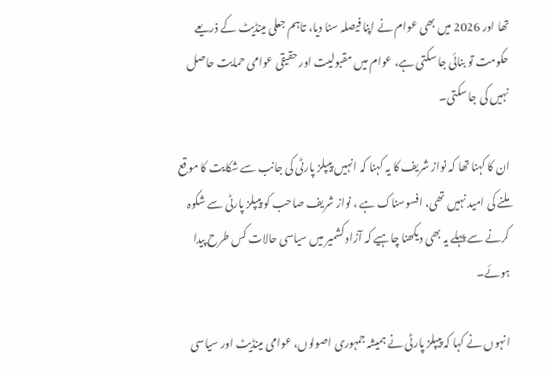تھا اور 2026 میں بھی عوام نے اپنا فیصلہ سنا دیا، تاہم جعلی مینڈیٹ کے ذریعے حکومت تو بنائی جا سکتی ہے، عوام میں مقبولیت اور حقیقی عوامی حمایت حاصل نہیں کی جا سکتی۔

ان کا کہنا تھا کہ نواز شریف کا یہ کہنا کہ انہیں پیپلز پارٹی کی جانب سے شکایت کا موقع ملنے کی امید نہیں تھی، افسوسناک ہے ، نواز شریف صاحب کو پیپلز پارٹی سے شکوہ کرنے سے پہلے یہ بھی دیکھنا چاہیے کہ آزاد کشمیر میں سیاسی حالات کس طرح پیدا ہوئے۔

انہوں نے کہا کہ پیپلز پارٹی نے ہمیشہ جمہوری اصولوں، عوامی مینڈیٹ اور سیاسی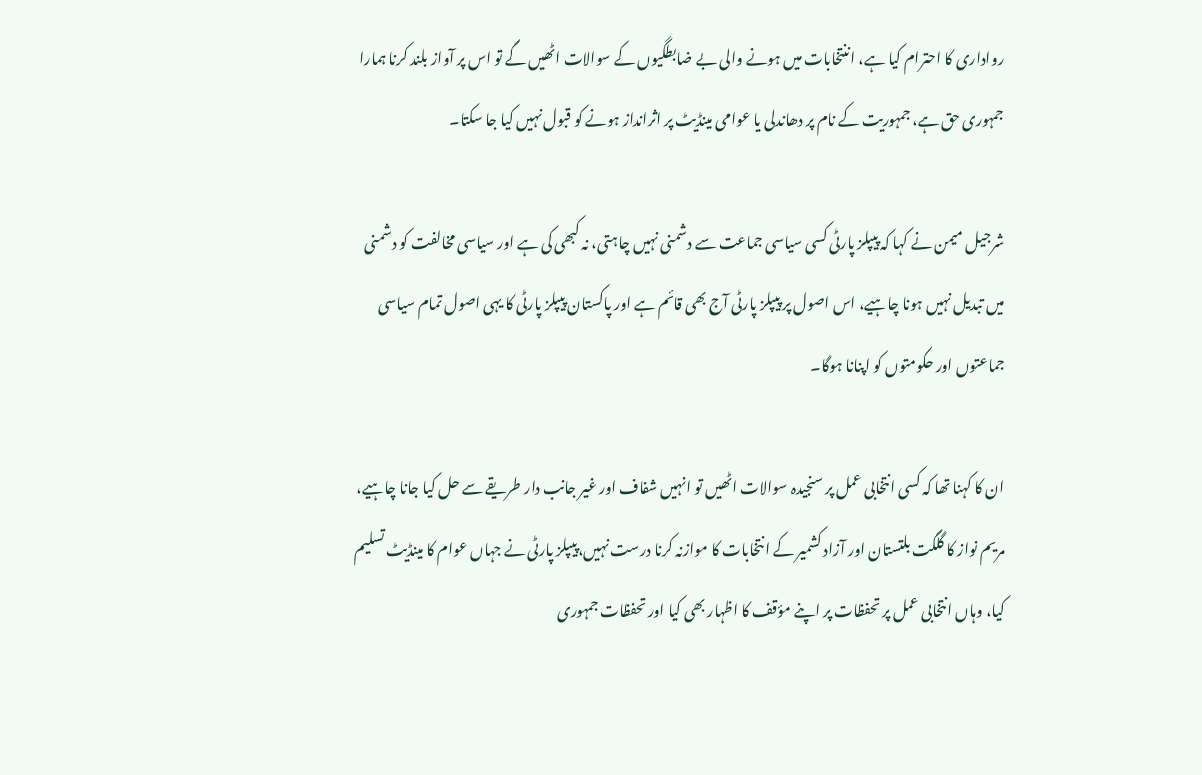رواداری کا احترام کیا ہے، اننتخابات میں ہونے والی بے ضابطگیوں کے سوالات اٹھیں گے تو اس پر آواز بلند کرنا ہمارا جمہوری حق ہے، جمہوریت کے نام پر دھاندلی یا عوامی مینڈیٹ پر اثرانداز ہونے کو قبول نہیں کیا جا سکتا۔

شرجیل میمن نے کہا کہ پیپلز پارٹی کسی سیاسی جماعت سے دشمنی نہیں چاہتی، نہ کبھی کی ہے اور سیاسی مخالفت کو دشمنی میں تبدیل نہیں ہونا چاہیے، اس اصول پر پیپلز پارٹی آج بھی قائم ہے اور پاکستان پیپلز پارٹی کا یہی اصول تمام سیاسی جماعتوں اور حکومتوں کو اپنانا ہوگا۔

ان کا کہنا تھا کہ کسی انتخابی عمل پر سنجیدہ سوالات اٹھیں تو انہیں شفاف اور غیر جانب دار طریقے سے حل کیا جانا چاہیے، مریم نواز کا گلگت بلتستان اور آزاد کشمیر کے انتخابات کا موازنہ کرنا درست نہیں،پیپلز پارٹی نے جہاں عوام کا مینڈیٹ تسلیم کیا، وہاں انتخابی عمل پر تحفظات پر اپنے مؤقف کا اظہار بھی کیا اور تحفظات جمہوری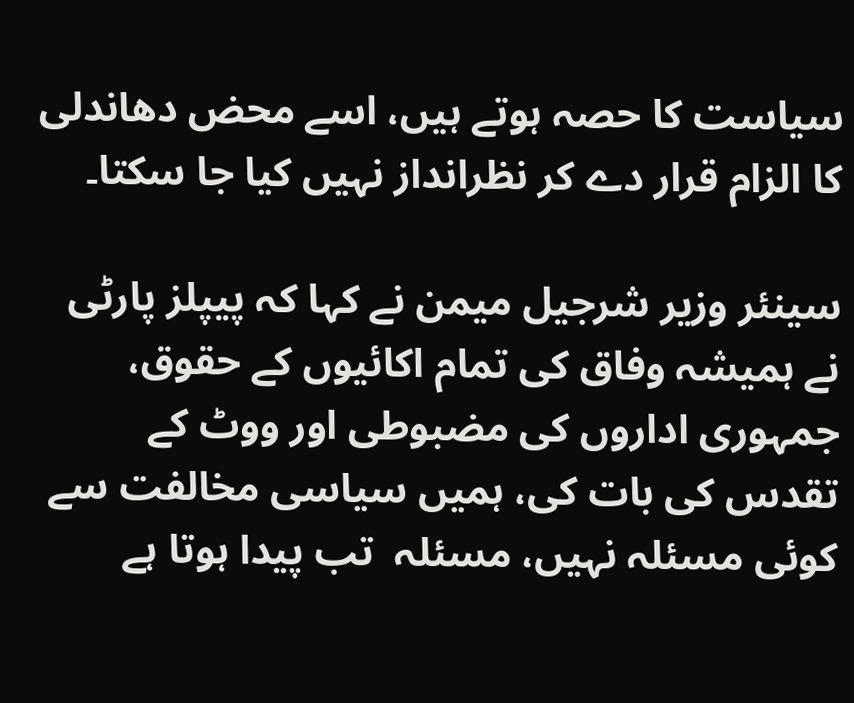سیاست کا حصہ ہوتے ہیں، اسے محض دھاندلی کا الزام قرار دے کر نظرانداز نہیں کیا جا سکتا۔

سینئر وزیر شرجیل میمن نے کہا کہ پیپلز پارٹی نے ہمیشہ وفاق کی تمام اکائیوں کے حقوق، جمہوری اداروں کی مضبوطی اور ووٹ کے تقدس کی بات کی، ہمیں سیاسی مخالفت سے کوئی مسئلہ نہیں، مسئلہ  تب پیدا ہوتا ہے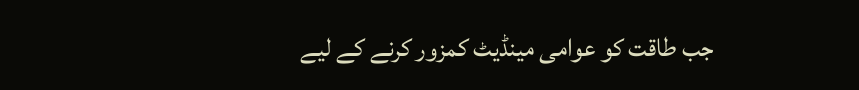جب طاقت کو عوامی مینڈیٹ کمزور کرنے کے لیے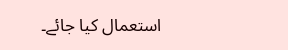استعمال کیا جائے۔